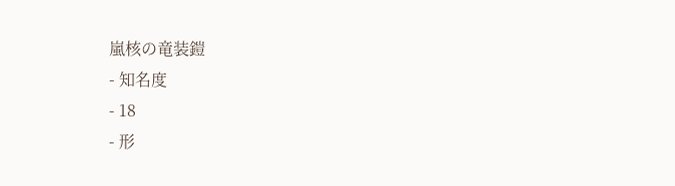嵐核の竜装鎧
- 知名度
- 18
- 形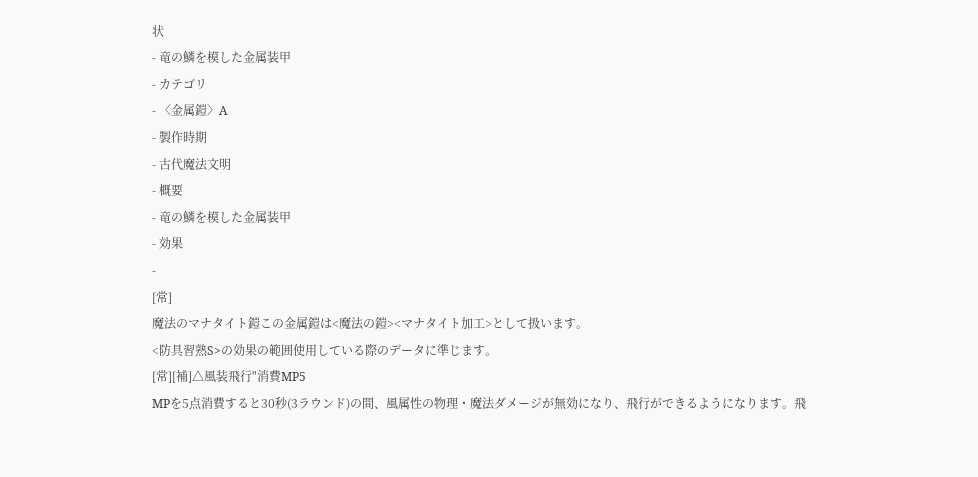状
- 竜の鱗を模した金属装甲
- カテゴリ
- 〈金属鎧〉A
- 製作時期
- 古代魔法文明
- 概要
- 竜の鱗を模した金属装甲
- 効果
-
[常]
魔法のマナタイト鎧この金属鎧は<魔法の鎧><マナタイト加工>として扱います。
<防具習熟S>の効果の範囲使用している際のデータに準じます。
[常][補]△風装飛行"消費MP5
MPを5点消費すると30秒(3ラウンド)の間、風属性の物理・魔法ダメージが無効になり、飛行ができるようになります。飛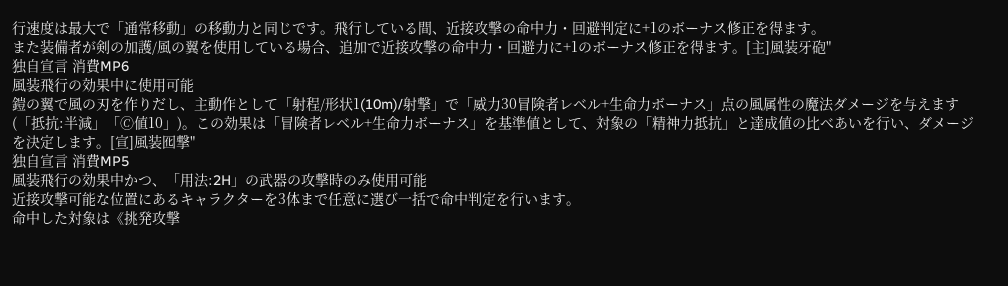行速度は最大で「通常移動」の移動力と同じです。飛行している間、近接攻撃の命中力・回避判定に+1のボーナス修正を得ます。
また装備者が剣の加護/風の翼を使用している場合、追加で近接攻撃の命中力・回避力に+1のボーナス修正を得ます。[主]風装牙砲"
独自宣言 消費MP6
風装飛行の効果中に使用可能
鎧の翼で風の刃を作りだし、主動作として「射程/形状1(10m)/射撃」で「威力30冒険者レベル+生命力ボーナス」点の風属性の魔法ダメージを与えます(「抵抗:半減」「🄫値10」)。この効果は「冒険者レベル+生命力ボーナス」を基準値として、対象の「精神力抵抗」と達成値の比べあいを行い、ダメージを決定します。[宣]風装囮撃"
独自宣言 消費MP5
風装飛行の効果中かつ、「用法:2H」の武器の攻撃時のみ使用可能
近接攻撃可能な位置にあるキャラクターを3体まで任意に選び一括で命中判定を行います。
命中した対象は《挑発攻撃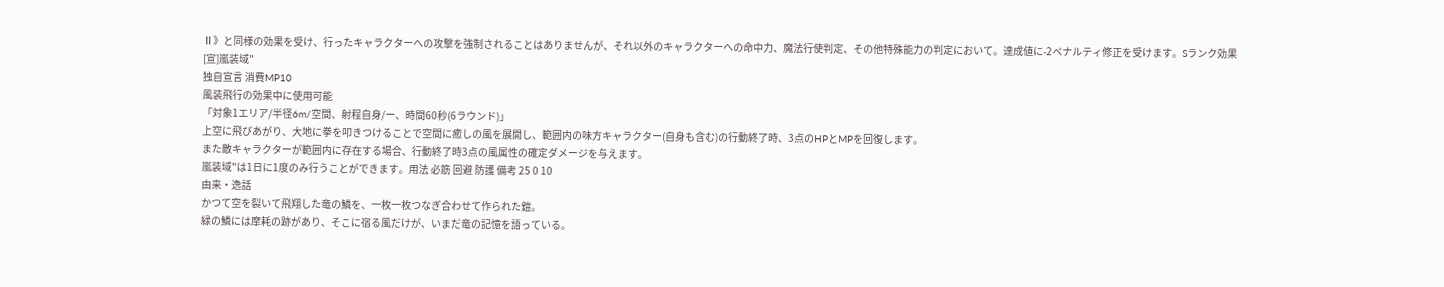Ⅱ》と同様の効果を受け、行ったキャラクターへの攻撃を強制されることはありませんが、それ以外のキャラクターへの命中力、魔法行使判定、その他特殊能力の判定において。達成値に-2ペナルティ修正を受けます。Sランク効果
[宣]嵐装域"
独自宣言 消費MP10
風装飛行の効果中に使用可能
「対象1エリア/半径6m/空間、射程自身/ー、時間60秒(6ラウンド)」
上空に飛びあがり、大地に拳を叩きつけることで空間に癒しの風を展開し、範囲内の味方キャラクター(自身も含む)の行動終了時、3点のHPとMPを回復します。
また敵キャラクターが範囲内に存在する場合、行動終了時3点の風属性の確定ダメージを与えます。
嵐装域"は1日に1度のみ行うことができます。用法 必筋 回避 防護 備考 25 0 10
由来・逸話
かつて空を裂いて飛翔した竜の鱗を、一枚一枚つなぎ合わせて作られた鎧。
緑の鱗には摩耗の跡があり、そこに宿る風だけが、いまだ竜の記憶を語っている。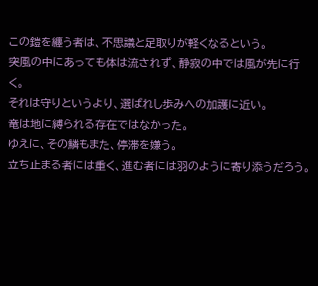この鎧を纏う者は、不思議と足取りが軽くなるという。
突風の中にあっても体は流されず、静寂の中では風が先に行く。
それは守りというより、選ばれし歩みへの加護に近い。
竜は地に縛られる存在ではなかった。
ゆえに、その鱗もまた、停滞を嫌う。
立ち止まる者には重く、進む者には羽のように寄り添うだろう。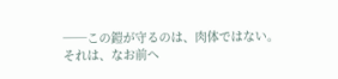──この鎧が守るのは、肉体ではない。
それは、なお前へ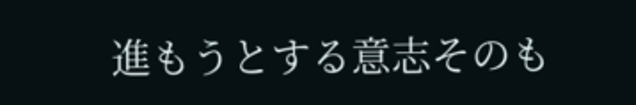進もうとする意志そのも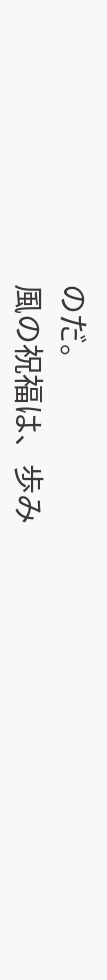のだ。
風の祝福は、歩み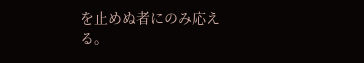を止めぬ者にのみ応える。